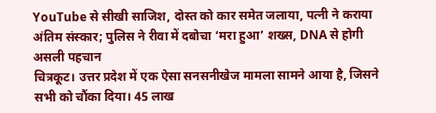YouTube से सीखी साजिश, दोस्त को कार समेत जलाया, पत्नी ने कराया अंतिम संस्कार; पुलिस ने रीवा में दबोचा ‘मरा हुआ’ शख्स, DNA से होगी असली पहचान
चित्रकूट। उत्तर प्रदेश में एक ऐसा सनसनीखेज मामला सामने आया है, जिसने सभी को चौंका दिया। 45 लाख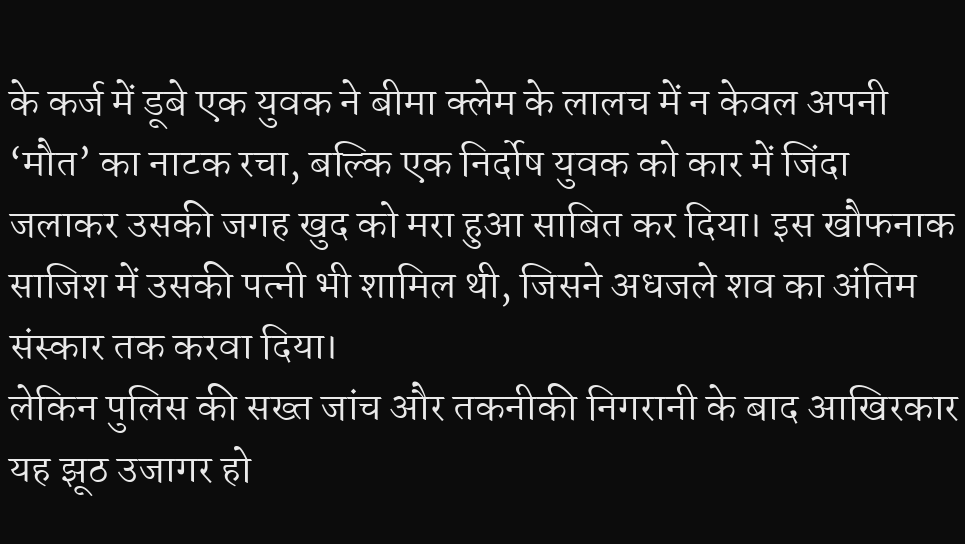के कर्ज में डूबे एक युवक ने बीमा क्लेम के लालच में न केवल अपनी ‘मौत’ का नाटक रचा, बल्कि एक निर्दोष युवक को कार में जिंदा जलाकर उसकी जगह खुद को मरा हुआ साबित कर दिया। इस खौफनाक साजिश में उसकी पत्नी भी शामिल थी, जिसने अधजले शव का अंतिम संस्कार तक करवा दिया।
लेकिन पुलिस की सख्त जांच और तकनीकी निगरानी के बाद आखिरकार यह झूठ उजागर हो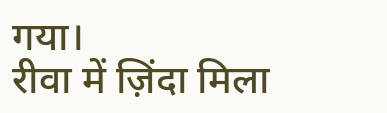गया।
रीवा में ज़िंदा मिला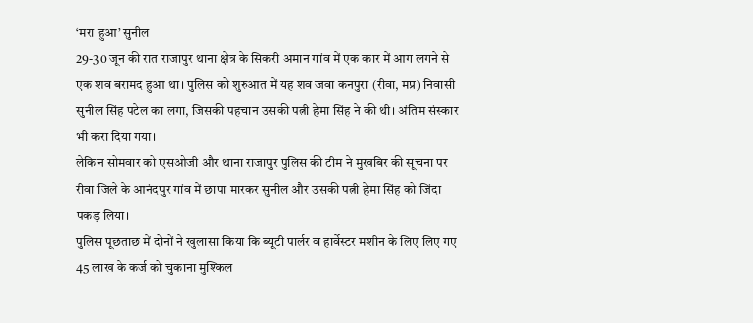‘मरा हुआ’ सुनील
29-30 जून की रात राजापुर थाना क्षेत्र के सिकरी अमान गांव में एक कार में आग लगने से एक शव बरामद हुआ था। पुलिस को शुरुआत में यह शव जवा कनपुरा (रीवा, मप्र) निवासी सुनील सिंह पटेल का लगा, जिसकी पहचान उसकी पत्नी हेमा सिंह ने की थी। अंतिम संस्कार भी करा दिया गया।
लेकिन सोमवार को एसओजी और थाना राजापुर पुलिस की टीम ने मुखबिर की सूचना पर रीवा जिले के आनंदपुर गांव में छापा मारकर सुनील और उसकी पत्नी हेमा सिंह को जिंदा पकड़ लिया।
पुलिस पूछताछ में दोनों ने खुलासा किया कि ब्यूटी पार्लर व हार्वेस्टर मशीन के लिए लिए गए 45 लाख के कर्ज को चुकाना मुश्किल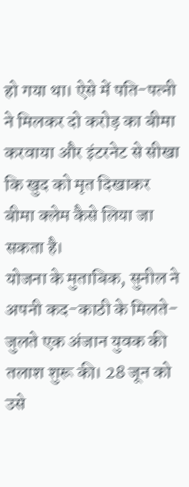हो गया था। ऐसे में पति-पत्नी ने मिलकर दो करोड़ का बीमा करवाया और इंटरनेट से सीखा कि खुद को मृत दिखाकर बीमा क्लेम कैसे लिया जा सकता है।
योजना के मुताबिक, सुनील ने अपनी कद-काठी के मिलते-जुलते एक अंजान युवक की तलाश शुरू की। 28 जून को उसे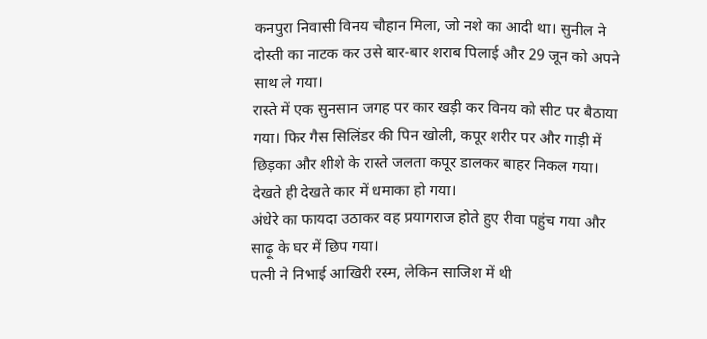कनपुरा निवासी विनय चौहान मिला, जो नशे का आदी था। सुनील ने दोस्ती का नाटक कर उसे बार-बार शराब पिलाई और 29 जून को अपने साथ ले गया।
रास्ते में एक सुनसान जगह पर कार खड़ी कर विनय को सीट पर बैठाया गया। फिर गैस सिलिंडर की पिन खोली, कपूर शरीर पर और गाड़ी में छिड़का और शीशे के रास्ते जलता कपूर डालकर बाहर निकल गया। देखते ही देखते कार में धमाका हो गया।
अंधेरे का फायदा उठाकर वह प्रयागराज होते हुए रीवा पहुंच गया और साढ़ू के घर में छिप गया।
पत्नी ने निभाई आखिरी रस्म, लेकिन साजिश में थी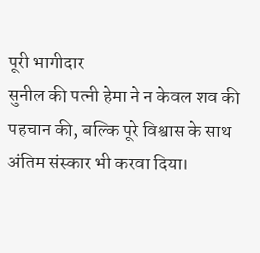पूरी भागीदार
सुनील की पत्नी हेमा ने न केवल शव की पहचान की, बल्कि पूरे विश्वास के साथ अंतिम संस्कार भी करवा दिया।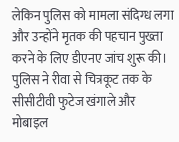लेकिन पुलिस को मामला संदिग्ध लगा और उन्होंने मृतक की पहचान पुख्ता करने के लिए डीएनए जांच शुरू की।
पुलिस ने रीवा से चित्रकूट तक के सीसीटीवी फुटेज खंगाले और मोबाइल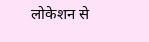लोकेशन से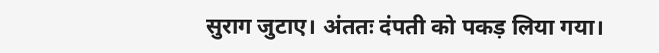सुराग जुटाए। अंततः दंपती को पकड़ लिया गया।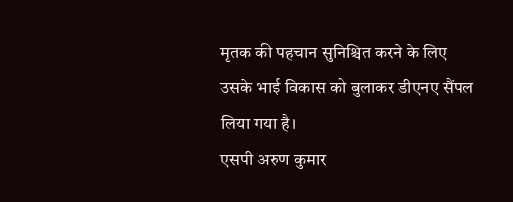मृतक की पहचान सुनिश्चित करने के लिए उसके भाई विकास को बुलाकर डीएनए सैंपल लिया गया है।
एसपी अरुण कुमार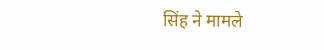सिंह ने मामले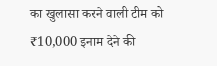का खुलासा करने वाली टीम को ₹10,000 इनाम देने की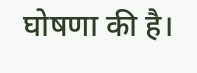घोषणा की है।